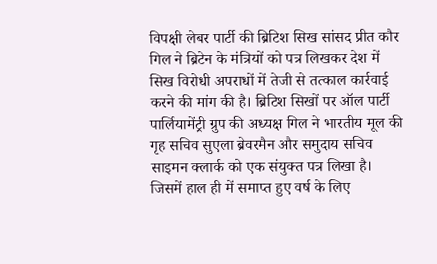विपक्षी लेबर पार्टी की ब्रिटिश सिख सांसद प्रीत कौर गिल ने ब्रिटेन के मंत्रियों को पत्र लिखकर देश में सिख विरोधी अपराधों में तेजी से तत्काल कार्रवाई करने की मांग की है। ब्रिटिश सिखों पर ऑल पार्टी पार्लियामेंट्री ग्रुप की अध्यक्ष गिल ने भारतीय मूल की गृह सचिव सुएला ब्रेवरमैन और समुदाय सचिव साइमन क्लार्क को एक संयुक्त पत्र लिखा है। जिसमें हाल ही में समाप्त हुए वर्ष के लिए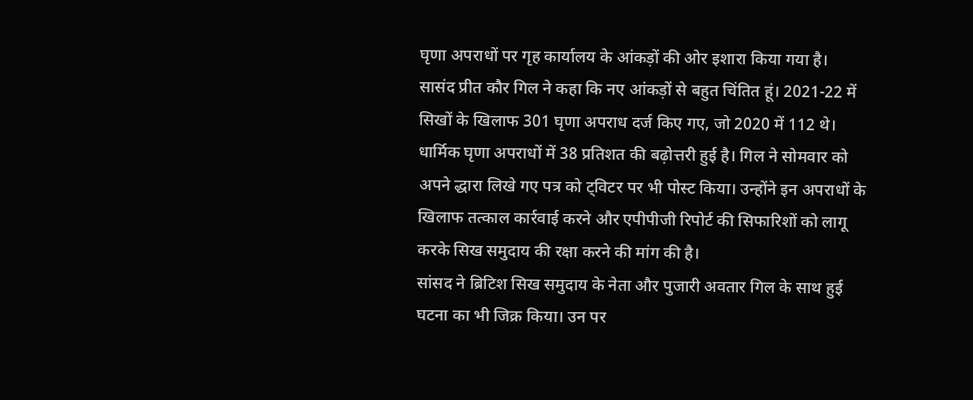घृणा अपराधों पर गृह कार्यालय के आंकड़ों की ओर इशारा किया गया है।
सासंद प्रीत कौर गिल ने कहा कि नए आंकड़ों से बहुत चिंतित हूं। 2021-22 में सिखों के खिलाफ 301 घृणा अपराध दर्ज किए गए, जो 2020 में 112 थे। धार्मिक घृणा अपराधों में 38 प्रतिशत की बढ़ोत्तरी हुई है। गिल ने सोमवार को अपने द्धारा लिखे गए पत्र को ट्विटर पर भी पोस्ट किया। उन्होंने इन अपराधों के खिलाफ तत्काल कार्रवाई करने और एपीपीजी रिपोर्ट की सिफारिशों को लागू करके सिख समुदाय की रक्षा करने की मांग की है।
सांसद ने ब्रिटिश सिख समुदाय के नेता और पुजारी अवतार गिल के साथ हुई घटना का भी जिक्र किया। उन पर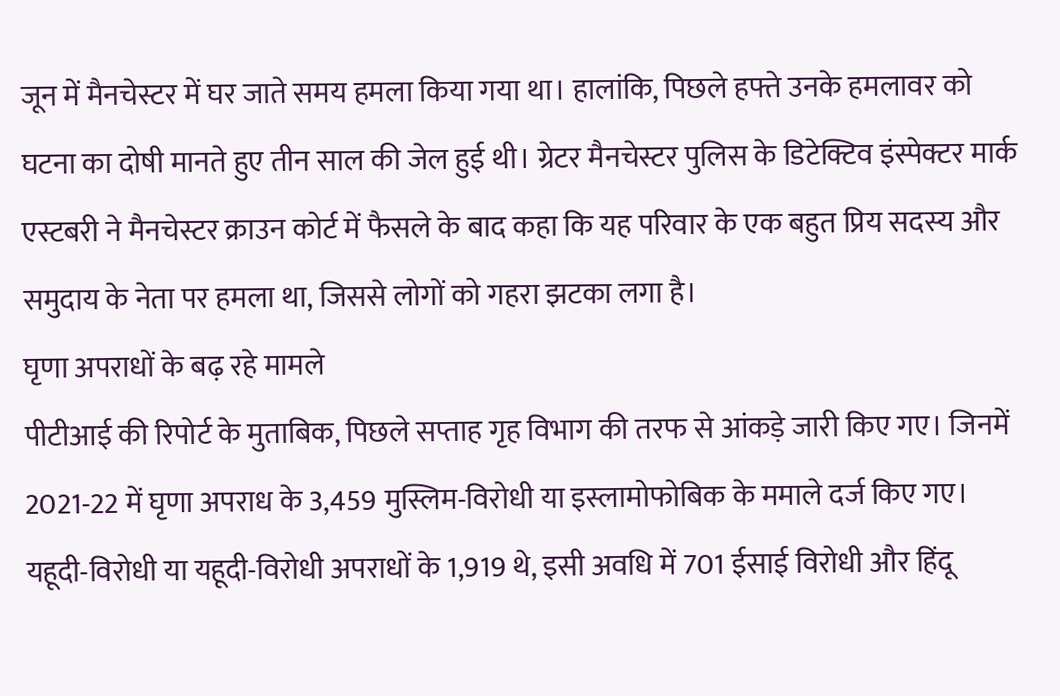जून में मैनचेस्टर में घर जाते समय हमला किया गया था। हालांकि, पिछले हफ्ते उनके हमलावर को घटना का दोषी मानते हुए तीन साल की जेल हुई थी। ग्रेटर मैनचेस्टर पुलिस के डिटेक्टिव इंस्पेक्टर मार्क एस्टबरी ने मैनचेस्टर क्राउन कोर्ट में फैसले के बाद कहा कि यह परिवार के एक बहुत प्रिय सदस्य और समुदाय के नेता पर हमला था, जिससे लोगों को गहरा झटका लगा है।
घृणा अपराधों के बढ़ रहे मामले
पीटीआई की रिपोर्ट के मुताबिक, पिछले सप्ताह गृह विभाग की तरफ से आंकड़े जारी किए गए। जिनमें 2021-22 में घृणा अपराध के 3,459 मुस्लिम-विरोधी या इस्लामोफोबिक के ममाले दर्ज किए गए। यहूदी-विरोधी या यहूदी-विरोधी अपराधों के 1,919 थे, इसी अवधि में 701 ईसाई विरोधी और हिंदू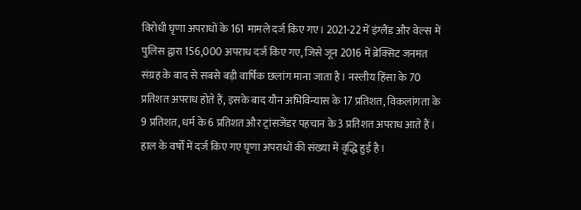विरोधी घृणा अपराधों के 161 मामले दर्ज किए गए। 2021-22 में इंग्लैंड और वेल्स में पुलिस द्वारा 156,000 अपराध दर्ज किए गए, जिसे जून 2016 में ब्रेक्सिट जनमत संग्रह के बाद से सबसे बड़ी वार्षिक छलांग माना जाता है। नस्लीय हिंसा के 70 प्रतिशत अपराध होते हैं, इसके बाद यौन अभिविन्यास के 17 प्रतिशत, विकलांगता के 9 प्रतिशत, धर्म के 6 प्रतिशत और ट्रांसजेंडर पहचान के 3 प्रतिशत अपराध आते हैं। हाल के वर्षों में दर्ज किए गए घृणा अपराधों की संख्या में वृद्धि हुई है।